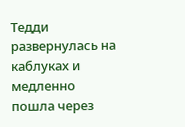Тедди развернулась на каблуках и медленно пошла через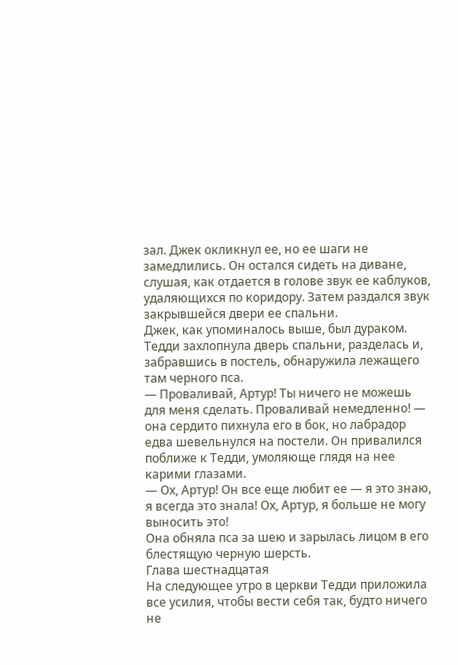зал. Джек окликнул ее, но ее шаги не замедлились. Он остался сидеть на диване, слушая, как отдается в голове звук ее каблуков, удаляющихся по коридору. Затем раздался звук закрывшейся двери ее спальни.
Джек, как упоминалось выше, был дураком.
Тедди захлопнула дверь спальни, разделась и, забравшись в постель, обнаружила лежащего там черного пса.
— Проваливай, Артур! Ты ничего не можешь для меня сделать. Проваливай немедленно! — она сердито пихнула его в бок, но лабрадор едва шевельнулся на постели. Он привалился поближе к Тедди, умоляюще глядя на нее карими глазами.
— Ох, Артур! Он все еще любит ее — я это знаю, я всегда это знала! Ох, Артур, я больше не могу выносить это!
Она обняла пса за шею и зарылась лицом в его блестящую черную шерсть.
Глава шестнадцатая
На следующее утро в церкви Тедди приложила все усилия, чтобы вести себя так, будто ничего не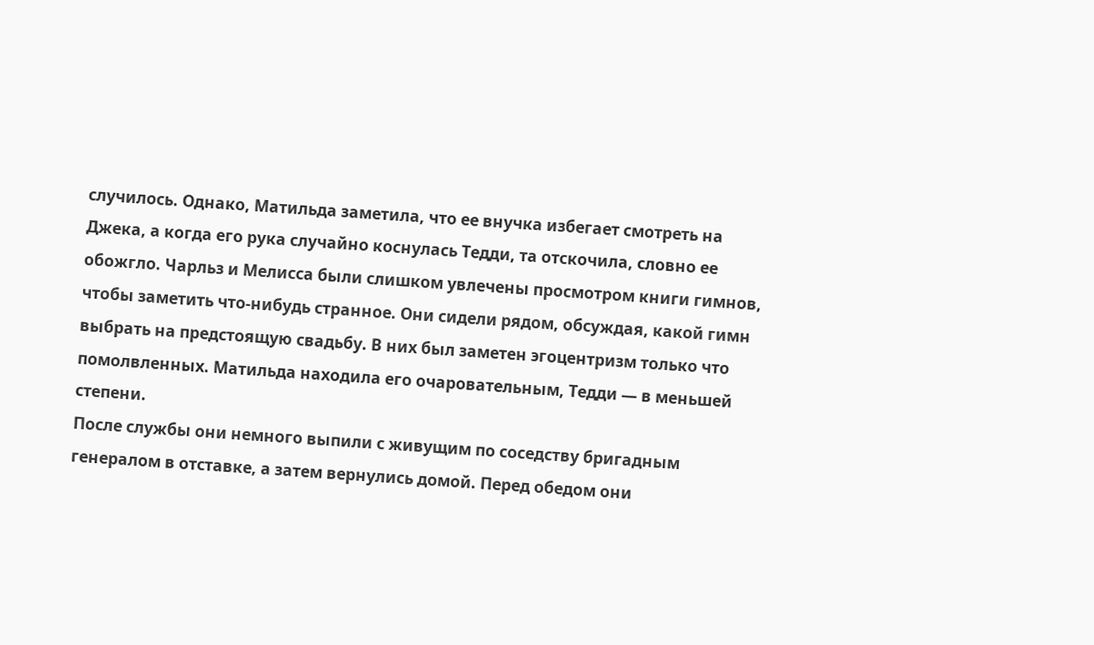случилось. Однако, Матильда заметила, что ее внучка избегает смотреть на Джека, а когда его рука случайно коснулась Тедди, та отскочила, словно ее обожгло. Чарльз и Мелисса были слишком увлечены просмотром книги гимнов, чтобы заметить что-нибудь странное. Они сидели рядом, обсуждая, какой гимн выбрать на предстоящую свадьбу. В них был заметен эгоцентризм только что помолвленных. Матильда находила его очаровательным, Тедди — в меньшей степени.
После службы они немного выпили с живущим по соседству бригадным генералом в отставке, а затем вернулись домой. Перед обедом они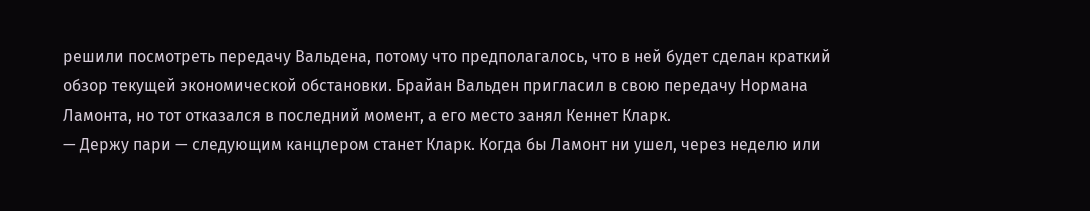решили посмотреть передачу Вальдена, потому что предполагалось, что в ней будет сделан краткий обзор текущей экономической обстановки. Брайан Вальден пригласил в свою передачу Нормана Ламонта, но тот отказался в последний момент, а его место занял Кеннет Кларк.
— Держу пари — следующим канцлером станет Кларк. Когда бы Ламонт ни ушел, через неделю или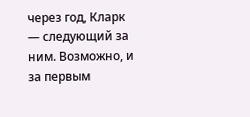через год, Кларк — следующий за ним. Возможно, и за первым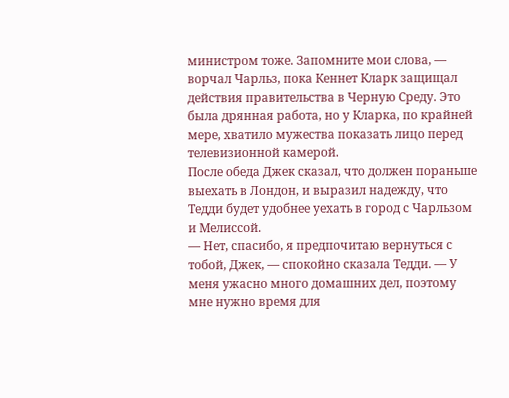министром тоже. Запомните мои слова, — ворчал Чарльз, пока Кеннет Кларк защищал действия правительства в Черную Среду. Это была дрянная работа, но у Кларка, по крайней мере, хватило мужества показать лицо перед телевизионной камерой.
После обеда Джек сказал, что должен пораньше выехать в Лондон, и выразил надежду, что Тедди будет удобнее уехать в город с Чарльзом и Мелиссой.
— Нет, спасибо, я предпочитаю вернуться с тобой, Джек, — спокойно сказала Тедди. — У меня ужасно много домашних дел, поэтому мне нужно время для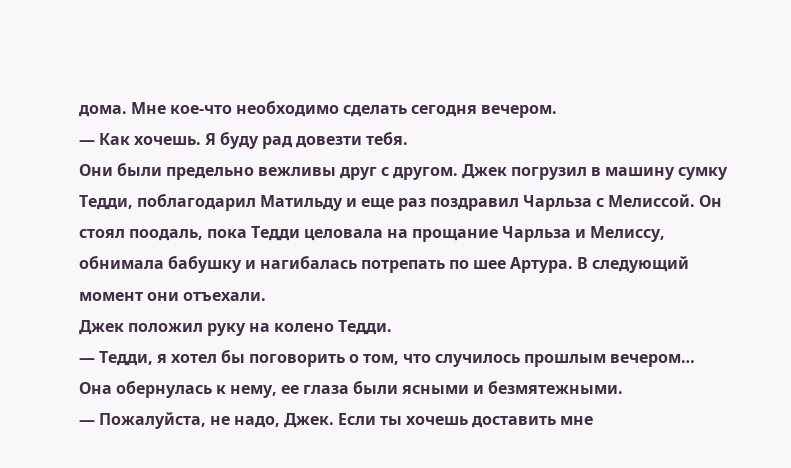дома. Мне кое-что необходимо сделать сегодня вечером.
— Как хочешь. Я буду рад довезти тебя.
Они были предельно вежливы друг с другом. Джек погрузил в машину сумку Тедди, поблагодарил Матильду и еще раз поздравил Чарльза с Мелиссой. Он стоял поодаль, пока Тедди целовала на прощание Чарльза и Мелиссу, обнимала бабушку и нагибалась потрепать по шее Артура. В следующий момент они отъехали.
Джек положил руку на колено Тедди.
— Тедди, я хотел бы поговорить о том, что случилось прошлым вечером…
Она обернулась к нему, ее глаза были ясными и безмятежными.
— Пожалуйста, не надо, Джек. Если ты хочешь доставить мне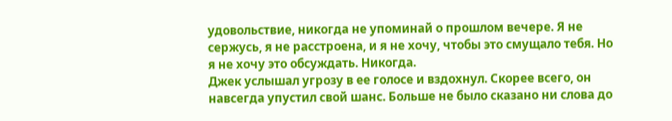удовольствие, никогда не упоминай о прошлом вечере. Я не сержусь, я не расстроена, и я не хочу, чтобы это смущало тебя. Но я не хочу это обсуждать. Никогда.
Джек услышал угрозу в ее голосе и вздохнул. Скорее всего, он навсегда упустил свой шанс. Больше не было сказано ни слова до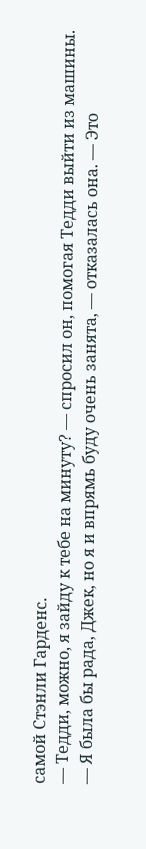самой Стэнли Гарденс.
— Тедди, можно, я зайду к тебе на минуту? — спросил он, помогая Тедди выйти из машины.
— Я была бы рада, Джек, но я и впрямь буду очень занята, — отказалась она. — Это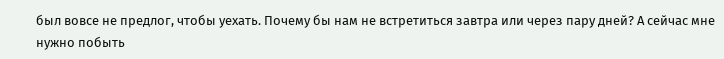был вовсе не предлог, чтобы уехать. Почему бы нам не встретиться завтра или через пару дней? А сейчас мне нужно побыть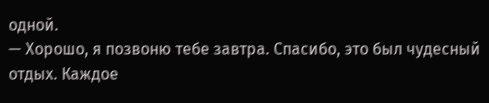одной.
— Хорошо, я позвоню тебе завтра. Спасибо, это был чудесный отдых. Каждое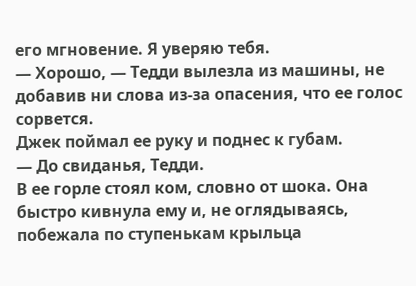его мгновение. Я уверяю тебя.
— Хорошо, — Тедди вылезла из машины, не добавив ни слова из-за опасения, что ее голос сорвется.
Джек поймал ее руку и поднес к губам.
— До свиданья, Тедди.
В ее горле стоял ком, словно от шока. Она быстро кивнула ему и, не оглядываясь, побежала по ступенькам крыльца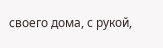своего дома, с рукой,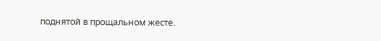поднятой в прощальном жесте.